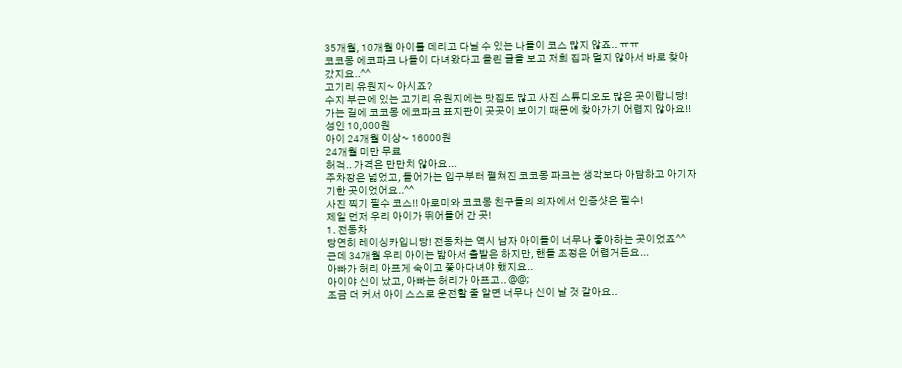35개월, 10개월 아이를 데리고 다닐 수 있는 나들이 코스 많지 않죠.. ㅠㅠ
코코몽 에코파크 나들이 다녀왔다고 올린 글을 보고 저희 집과 멀지 않아서 바로 찾아갔지요..^^
고기리 유원지~ 아시죠?
수지 부근에 있는 고기리 유원지에는 맛집도 많고 사진 스튜디오도 많은 곳이랍니당!
가는 길에 코코몽 에코파크 표지판이 곳곳이 보이기 때문에 찾아가기 어렵지 않아요!!
성인 10,000원
아이 24개월 이상~ 16000원
24개월 미만 무료
허걱.. 가격은 만만치 않아요...
주차장은 넓었고, 들어가는 입구부터 펼쳐진 코코몽 파크는 생각보다 아담하고 아기자기한 곳이었어요..^^
사진 찍기 필수 코스!! 아로미와 코코몽 친구들의 의자에서 인증샷은 필수!
제일 먼저 우리 아이가 뛰어들어 간 곳!
1. 전동차
당연히 레이싱카입니당! 전동차는 역시 남자 아이들이 너무나 좋아하는 곳이었죠^^
근데 34개월 우리 아이는 밟아서 출발은 하지만, 핸들 조정은 어렵거든요...
아빠가 허리 아프게 숙이고 쫓아다녀야 했지요..
아이야 신이 났고, 아빠는 허리가 아프고.. @@;
조금 더 커서 아이 스스로 운전할 줄 알면 너무나 신이 날 것 같아요..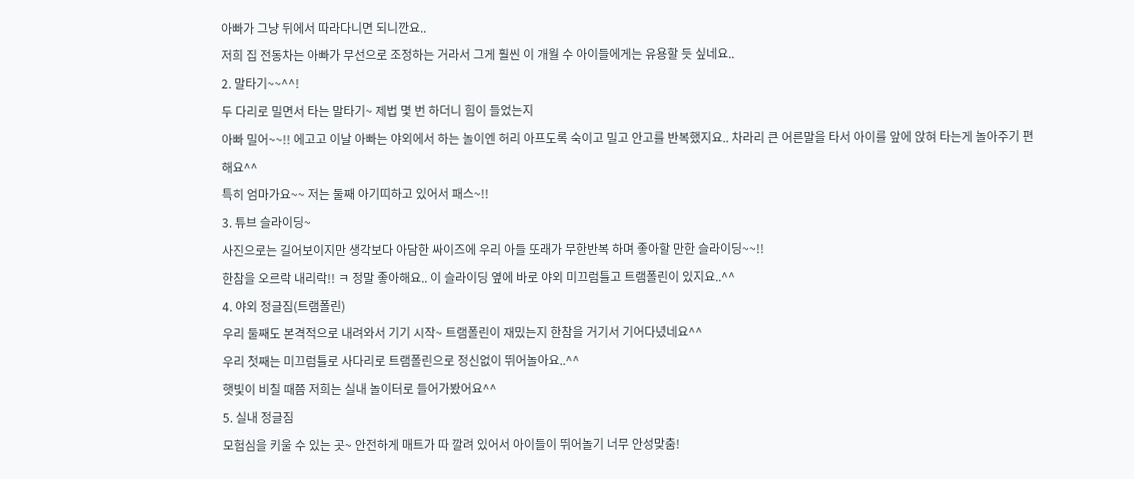아빠가 그냥 뒤에서 따라다니면 되니깐요..
저희 집 전동차는 아빠가 무선으로 조정하는 거라서 그게 훨씬 이 개월 수 아이들에게는 유용할 듯 싶네요..
2. 말타기~~^^!
두 다리로 밀면서 타는 말타기~ 제법 몇 번 하더니 힘이 들었는지
아빠 밀어~~!! 에고고 이날 아빠는 야외에서 하는 놀이엔 허리 아프도록 숙이고 밀고 안고를 반복했지요.. 차라리 큰 어른말을 타서 아이를 앞에 앉혀 타는게 놀아주기 편해요^^
특히 엄마가요~~ 저는 둘째 아기띠하고 있어서 패스~!!
3. 튜브 슬라이딩~
사진으로는 길어보이지만 생각보다 아담한 싸이즈에 우리 아들 또래가 무한반복 하며 좋아할 만한 슬라이딩~~!!
한참을 오르락 내리락!! ㅋ 정말 좋아해요.. 이 슬라이딩 옆에 바로 야외 미끄럼틀고 트램폴린이 있지요..^^
4. 야외 정글짐(트램폴린)
우리 둘째도 본격적으로 내려와서 기기 시작~ 트램폴린이 재밌는지 한참을 거기서 기어다녔네요^^
우리 첫째는 미끄럼틀로 사다리로 트램폴린으로 정신없이 뛰어놀아요..^^
햇빛이 비칠 때쯤 저희는 실내 놀이터로 들어가봤어요^^
5. 실내 정글짐
모험심을 키울 수 있는 곳~ 안전하게 매트가 따 깔려 있어서 아이들이 뛰어놀기 너무 안성맞춤!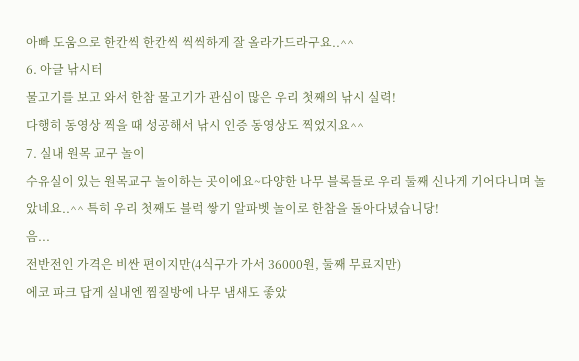아빠 도움으로 한칸씩 한칸씩 씩씩하게 잘 올라가드라구요..^^
6. 아글 낚시터
물고기를 보고 와서 한참 물고기가 관심이 많은 우리 첫째의 낚시 실력!
다행히 동영상 찍을 때 성공해서 낚시 인증 동영상도 찍었지요^^
7. 실내 원목 교구 놀이
수유실이 있는 원목교구 놀이하는 곳이에요~다양한 나무 블록들로 우리 둘째 신나게 기어다니며 놀았네요..^^ 특히 우리 첫째도 블럭 쌓기 알파벳 놀이로 한참을 돌아다녔습니당!
음...
전반전인 가격은 비싼 편이지만(4식구가 가서 36000원, 둘째 무료지만)
에코 파크 답게 실내엔 찜질방에 나무 냄새도 좋았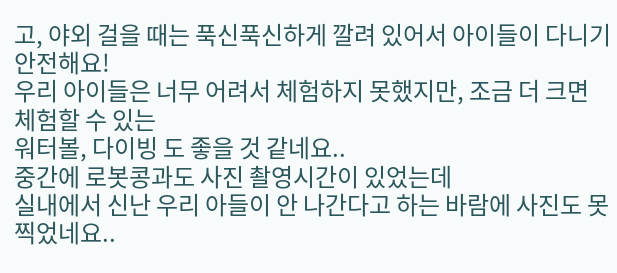고, 야외 걸을 때는 푹신푹신하게 깔려 있어서 아이들이 다니기 안전해요!
우리 아이들은 너무 어려서 체험하지 못했지만, 조금 더 크면 체험할 수 있는
워터볼, 다이빙 도 좋을 것 같네요..
중간에 로봇콩과도 사진 촬영시간이 있었는데
실내에서 신난 우리 아들이 안 나간다고 하는 바람에 사진도 못 찍었네요..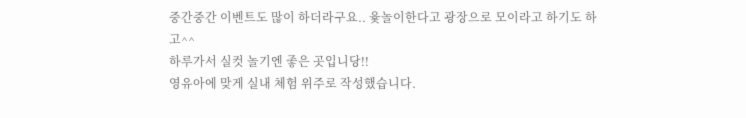중간중간 이벤트도 많이 하더라구요.. 윷놀이한다고 광장으로 모이라고 하기도 하고^^
하루가서 실컷 놀기엔 좋은 곳입니당!!
영유아에 맞게 실내 체험 위주로 작성했습니다.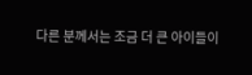다른 분께서는 조금 더 큰 아이들이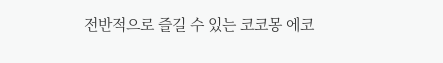전반적으로 즐길 수 있는 코코몽 에코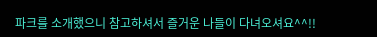파크를 소개했으니 참고하셔서 즐거운 나들이 다녀오셔요^^!!